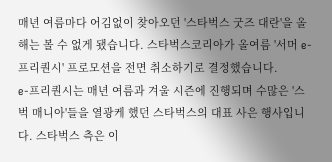매년 여름마다 어김없이 찾아오던 '스타벅스 굿즈 대란'을 올해는 볼 수 없게 됐습니다. 스타벅스코리아가 올여름 '서머 e-프리퀀시' 프로모션을 전면 취소하기로 결정했습니다.
e-프리퀀시는 매년 여름과 겨울 시즌에 진행되며 수많은 '스벅 매니아'들을 열광케 했던 스타벅스의 대표 사은 행사입니다. 스타벅스 측은 이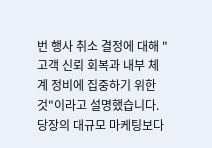번 행사 취소 결정에 대해 "고객 신뢰 회복과 내부 체계 정비에 집중하기 위한 것"이라고 설명했습니다. 당장의 대규모 마케팅보다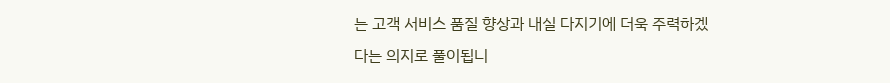는 고객 서비스 품질 향상과 내실 다지기에 더욱 주력하겠다는 의지로 풀이됩니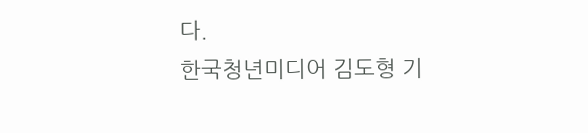다.
한국청년미디어 김도형 기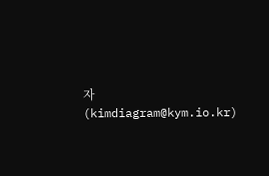자 (kimdiagram@kym.io.kr)